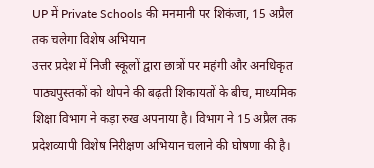UP में Private Schools की मनमानी पर शिकंजा, 15 अप्रैल तक चलेगा विशेष अभियान
उत्तर प्रदेश में निजी स्कूलों द्वारा छात्रों पर महंगी और अनधिकृत पाठ्यपुस्तकों को थोपने की बढ़ती शिकायतों के बीच, माध्यमिक शिक्षा विभाग ने कड़ा रुख अपनाया है। विभाग ने 15 अप्रैल तक प्रदेशव्यापी विशेष निरीक्षण अभियान चलाने की घोषणा की है।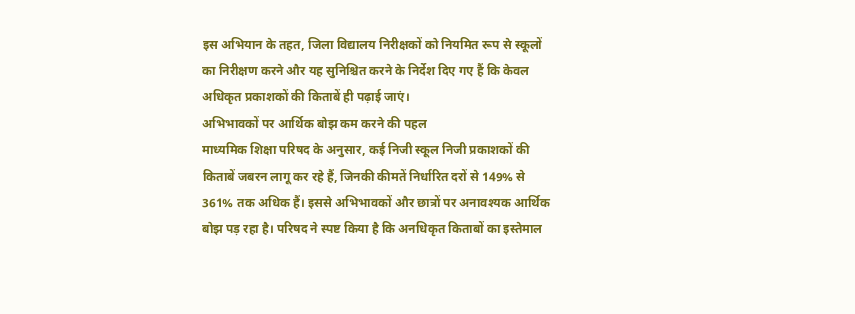इस अभियान के तहत, जिला विद्यालय निरीक्षकों को नियमित रूप से स्कूलों का निरीक्षण करने और यह सुनिश्चित करने के निर्देश दिए गए हैं कि केवल अधिकृत प्रकाशकों की किताबें ही पढ़ाई जाएं।
अभिभावकों पर आर्थिक बोझ कम करने की पहल
माध्यमिक शिक्षा परिषद के अनुसार, कई निजी स्कूल निजी प्रकाशकों की किताबें जबरन लागू कर रहे हैं, जिनकी कीमतें निर्धारित दरों से 149% से 361% तक अधिक हैं। इससे अभिभावकों और छात्रों पर अनावश्यक आर्थिक बोझ पड़ रहा है। परिषद ने स्पष्ट किया है कि अनधिकृत किताबों का इस्तेमाल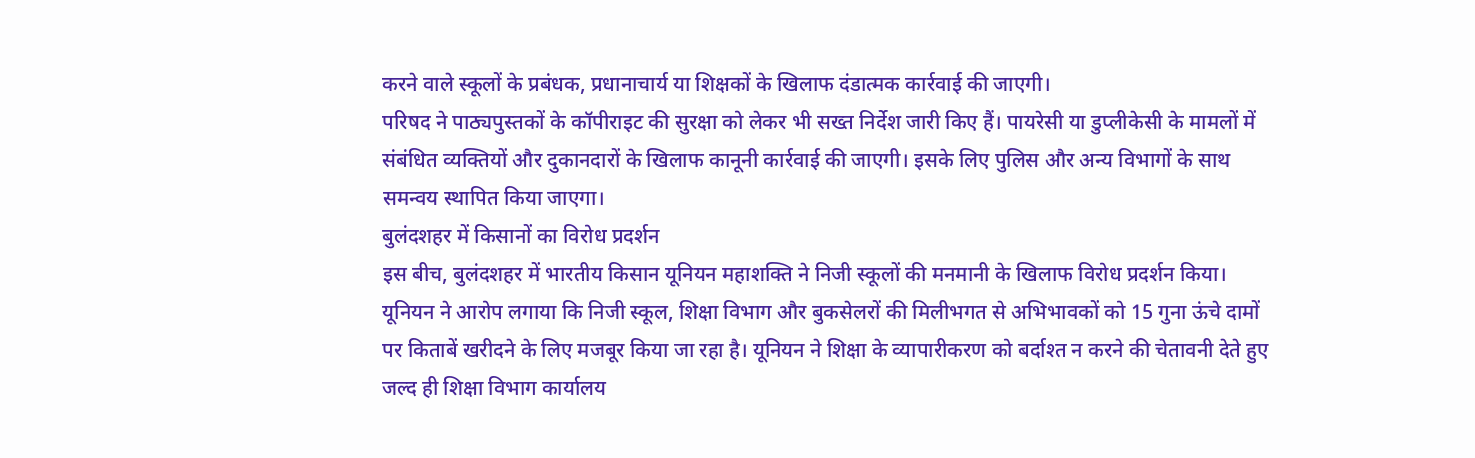करने वाले स्कूलों के प्रबंधक, प्रधानाचार्य या शिक्षकों के खिलाफ दंडात्मक कार्रवाई की जाएगी।
परिषद ने पाठ्यपुस्तकों के कॉपीराइट की सुरक्षा को लेकर भी सख्त निर्देश जारी किए हैं। पायरेसी या डुप्लीकेसी के मामलों में संबंधित व्यक्तियों और दुकानदारों के खिलाफ कानूनी कार्रवाई की जाएगी। इसके लिए पुलिस और अन्य विभागों के साथ समन्वय स्थापित किया जाएगा।
बुलंदशहर में किसानों का विरोध प्रदर्शन
इस बीच, बुलंदशहर में भारतीय किसान यूनियन महाशक्ति ने निजी स्कूलों की मनमानी के खिलाफ विरोध प्रदर्शन किया। यूनियन ने आरोप लगाया कि निजी स्कूल, शिक्षा विभाग और बुकसेलरों की मिलीभगत से अभिभावकों को 15 गुना ऊंचे दामों पर किताबें खरीदने के लिए मजबूर किया जा रहा है। यूनियन ने शिक्षा के व्यापारीकरण को बर्दाश्त न करने की चेतावनी देते हुए जल्द ही शिक्षा विभाग कार्यालय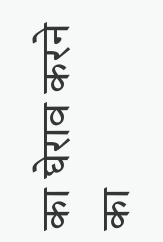का घेराव करने का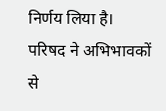निर्णय लिया है।
परिषद ने अभिभावकों से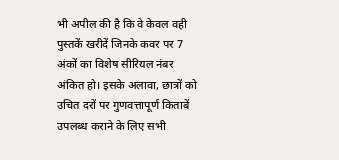भी अपील की है कि वे केवल वही पुस्तकें खरीदें जिनके कवर पर 7 अंकों का विशेष सीरियल नंबर अंकित हो। इसके अलावा, छात्रों को उचित दरों पर गुणवत्तापूर्ण किताबें उपलब्ध कराने के लिए सभी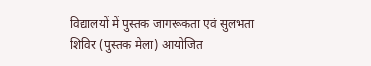विद्यालयों में पुस्तक जागरूकता एवं सुलभता शिविर (पुस्तक मेला) आयोजित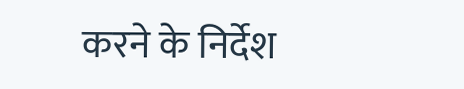करने के निर्देश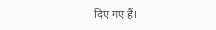दिए गए हैं।